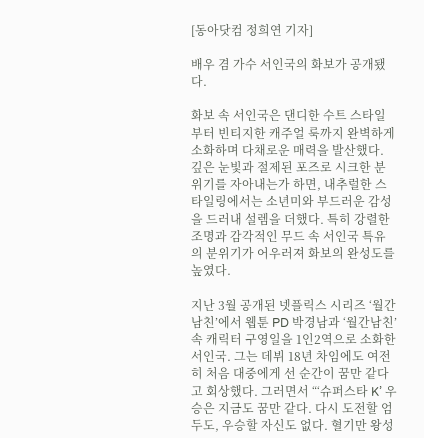[동아닷컴 정희연 기자]

배우 겸 가수 서인국의 화보가 공개됐다.

화보 속 서인국은 댄디한 수트 스타일부터 빈티지한 캐주얼 룩까지 완벽하게 소화하며 다채로운 매력을 발산했다. 깊은 눈빛과 절제된 포즈로 시크한 분위기를 자아내는가 하면, 내추럴한 스타일링에서는 소년미와 부드러운 감성을 드러내 설렘을 더했다. 특히 강렬한 조명과 감각적인 무드 속 서인국 특유의 분위기가 어우러져 화보의 완성도를 높였다.

지난 3월 공개된 넷플릭스 시리즈 ‘월간남친’에서 웹툰 PD 박경남과 ‘월간남친’ 속 캐릭터 구영일을 1인2역으로 소화한 서인국. 그는 데뷔 18년 차임에도 여전히 처음 대중에게 선 순간이 꿈만 같다고 회상했다. 그러면서 “‘슈퍼스타 K’ 우승은 지금도 꿈만 같다. 다시 도전할 엄두도, 우승할 자신도 없다. 혈기만 왕성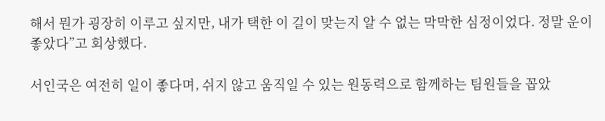해서 뭔가 굉장히 이루고 싶지만, 내가 택한 이 길이 맞는지 알 수 없는 막막한 심정이었다. 정말 운이 좋았다”고 회상했다.

서인국은 여전히 일이 좋다며, 쉬지 않고 움직일 수 있는 원동력으로 함께하는 팀원들을 꼽았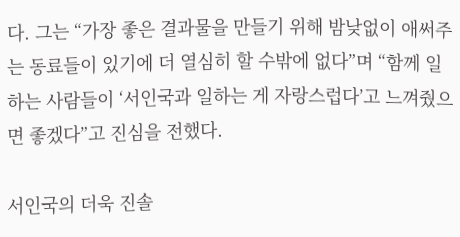다. 그는 “가장 좋은 결과물을 만들기 위해 밤낮없이 애써주는 동료들이 있기에 더 열심히 할 수밖에 없다”며 “함께 일하는 사람들이 ‘서인국과 일하는 게 자랑스럽다’고 느껴줬으면 좋겠다”고 진심을 전했다.

서인국의 더욱 진솔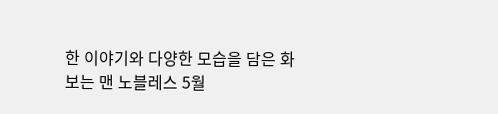한 이야기와 다양한 모습을 담은 화보는 맨 노블레스 5월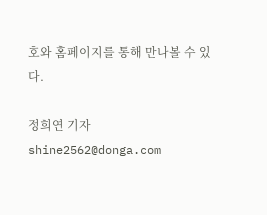호와 홈페이지를 통해 만나볼 수 있다.

정희연 기자 shine2562@donga.com